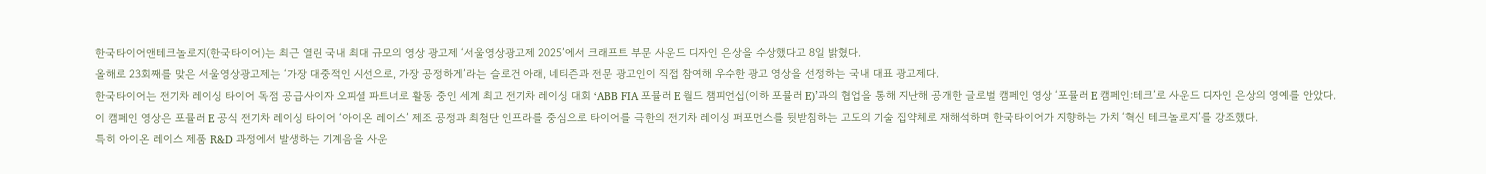한국타이어앤테크놀로지(한국타이어)는 최근 열린 국내 최대 규모의 영상 광고제 ‘서울영상광고제 2025’에서 크래프트 부문 사운드 디자인 은상을 수상했다고 8일 밝혔다.
올해로 23회째를 맞은 서울영상광고제는 ‘가장 대중적인 시선으로, 가장 공정하게’라는 슬로건 아래, 네티즌과 전문 광고인이 직접 참여해 우수한 광고 영상을 선정하는 국내 대표 광고제다.
한국타이어는 전기차 레이싱 타이어 독점 공급사이자 오피셜 파트너로 활동 중인 세계 최고 전기차 레이싱 대회 ‘ABB FIA 포뮬러 E 월드 챔피언십(이하 포뮬러 E)’과의 협업을 통해 지난해 공개한 글로벌 캠페인 영상 ‘포뮬러 E 캠페인:테크’로 사운드 디자인 은상의 영예를 안았다.
이 캠페인 영상은 포뮬러 E 공식 전기차 레이싱 타이어 ‘아이온 레이스’ 제조 공정과 최첨단 인프라를 중심으로 타이어를 극한의 전기차 레이싱 퍼포먼스를 뒷받침하는 고도의 기술 집약체로 재해석하며 한국타이어가 지향하는 가치 ‘혁신 테크놀로지’를 강조했다.
특히 아이온 레이스 제품 R&D 과정에서 발생하는 기계음을 사운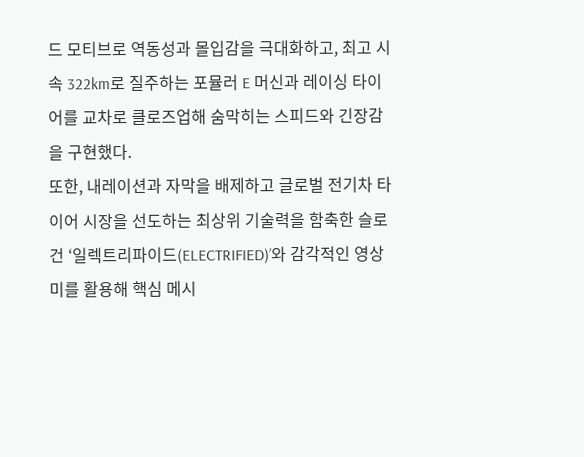드 모티브로 역동성과 몰입감을 극대화하고, 최고 시속 322km로 질주하는 포뮬러 E 머신과 레이싱 타이어를 교차로 클로즈업해 숨막히는 스피드와 긴장감을 구현했다.
또한, 내레이션과 자막을 배제하고 글로벌 전기차 타이어 시장을 선도하는 최상위 기술력을 함축한 슬로건 ‘일렉트리파이드(ELECTRIFIED)’와 감각적인 영상미를 활용해 핵심 메시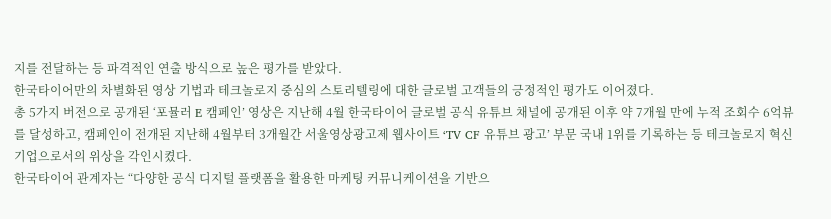지를 전달하는 등 파격적인 연출 방식으로 높은 평가를 받았다.
한국타이어만의 차별화된 영상 기법과 테크놀로지 중심의 스토리텔링에 대한 글로벌 고객들의 긍정적인 평가도 이어졌다.
총 5가지 버전으로 공개된 ‘포뮬러 E 캠페인’ 영상은 지난해 4월 한국타이어 글로벌 공식 유튜브 채널에 공개된 이후 약 7개월 만에 누적 조회수 6억뷰를 달성하고, 캠페인이 전개된 지난해 4월부터 3개월간 서울영상광고제 웹사이트 ‘TV CF 유튜브 광고’ 부문 국내 1위를 기록하는 등 테크놀로지 혁신 기업으로서의 위상을 각인시켰다.
한국타이어 관계자는 “다양한 공식 디지털 플랫폼을 활용한 마케팅 커뮤니케이션을 기반으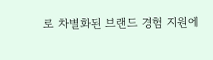로 차별화된 브랜드 경험 지원에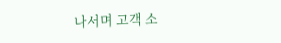나서며 고객 소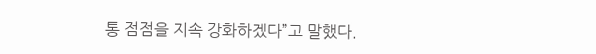통 점점을 지속 강화하겠다”고 말했다.